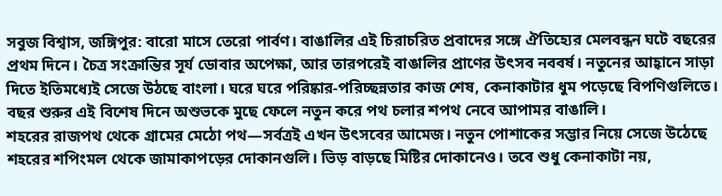সবুজ বিশ্বাস, জঙ্গিপুর: বারো মাসে তেরো পার্বণ। বাঙালির এই চিরাচরিত প্রবাদের সঙ্গে ঐতিহ্যের মেলবন্ধন ঘটে বছরের প্রথম দিনে। চৈত্র সংক্রান্তির সূর্য ডোবার অপেক্ষা, আর তারপরেই বাঙালির প্রাণের উৎসব নববর্ষ। নতুনের আহ্বানে সাড়া দিতে ইতিমধ্যেই সেজে উঠছে বাংলা। ঘরে ঘরে পরিষ্কার-পরিচ্ছন্নতার কাজ শেষ, কেনাকাটার ধুম পড়েছে বিপণিগুলিতে। বছর শুরুর এই বিশেষ দিনে অশুভকে মুছে ফেলে নতুন করে পথ চলার শপথ নেবে আপামর বাঙালি।
শহরের রাজপথ থেকে গ্রামের মেঠো পথ—সর্বত্রই এখন উৎসবের আমেজ। নতুন পোশাকের সম্ভার নিয়ে সেজে উঠেছে শহরের শপিংমল থেকে জামাকাপড়ের দোকানগুলি। ভিড় বাড়ছে মিষ্টির দোকানেও। তবে শুধু কেনাকাটা নয়,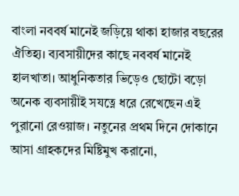বাংলা নববর্ষ মানেই জড়িয়ে থাকা হাজার বছরের ঐতিহ্য। ব্যবসায়ীদের কাছে নববর্ষ মানেই হালখাতা। আধুনিকতার ভিড়েও ছোটো বড়ো অনেক ব্যবসায়ীই সযত্নে ধরে রেখেছেন এই পুরানো রেওয়াজ। নতুনের প্রথম দিনে দোকানে আসা গ্রাহকদের মিষ্টিমুখ করানো,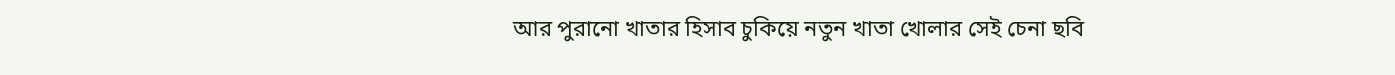আর পুরানো খাতার হিসাব চুকিয়ে নতুন খাতা খোলার সেই চেনা ছবি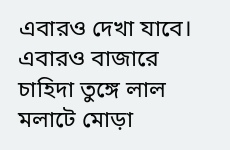এবারও দেখা যাবে।
এবারও বাজারে চাহিদা তুঙ্গে লাল মলাটে মোড়া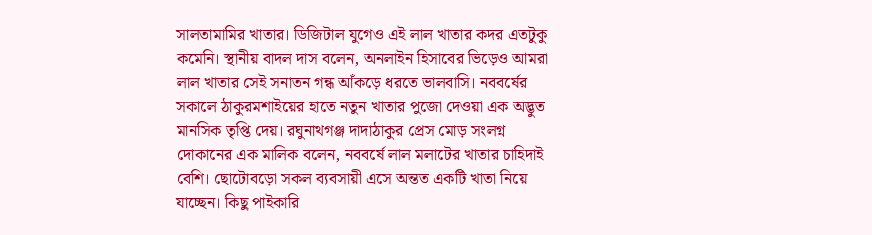সালতামামির খাতার। ডিজিটাল যুগেও এই লাল খাতার কদর এতটুকু কমেনি। স্থানীয় বাদল দাস বলেন, অনলাইন হিসাবের ভিড়েও আমরা লাল খাতার সেই সনাতন গন্ধ আঁকড়ে ধরতে ভালবাসি। নববর্ষের সকালে ঠাকুরমশাইয়ের হাতে নতুন খাতার পুজো দেওয়া এক অদ্ভুত মানসিক তৃপ্তি দেয়। রঘুনাথগঞ্জ দাদাঠাকুর প্রেস মোড় সংলগ্ন দোকানের এক মালিক বলেন, নববর্ষে লাল মলাটের খাতার চাহিদাই বেশি। ছোটোবড়ো সকল ব্যবসায়ী এসে অন্তত একটি খাতা নিয়ে যাচ্ছেন। কিছু পাইকারি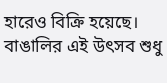হারেও বিক্রি হয়েছে।
বাঙালির এই উৎসব শুধু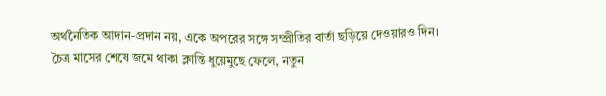অর্থনৈতিক আদান-প্রদান নয়, একে অপরের সঙ্গে সম্প্রীতির বার্তা ছড়িয়ে দেওয়ারও দিন। চৈত্র মাসের শেষে জমে থাকা ক্লান্তি ধুয়েমুছে ফেলে, নতুন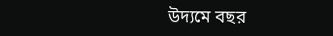উদ্যমে বছর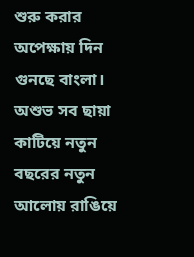শুরু করার অপেক্ষায় দিন গুনছে বাংলা। অশুভ সব ছায়া কাটিয়ে নতুন বছরের নতুন আলোয় রাঙিয়ে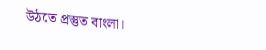উঠতে প্রস্তুত বাংলা।